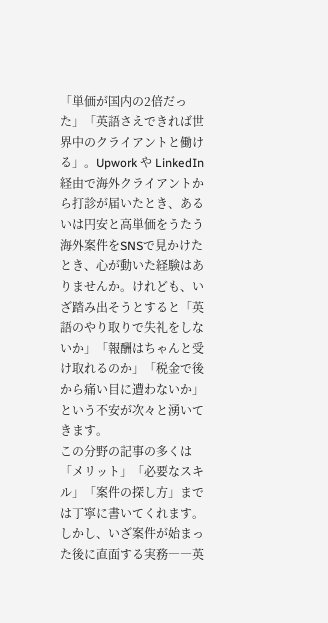「単価が国内の2倍だった」「英語さえできれば世界中のクライアントと働ける」。Upwork や LinkedIn 経由で海外クライアントから打診が届いたとき、あるいは円安と高単価をうたう海外案件をSNSで見かけたとき、心が動いた経験はありませんか。けれども、いざ踏み出そうとすると「英語のやり取りで失礼をしないか」「報酬はちゃんと受け取れるのか」「税金で後から痛い目に遭わないか」という不安が次々と湧いてきます。
この分野の記事の多くは「メリット」「必要なスキル」「案件の探し方」までは丁寧に書いてくれます。しかし、いざ案件が始まった後に直面する実務――英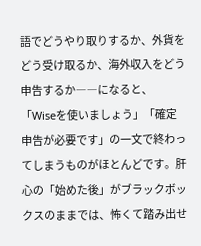語でどうやり取りするか、外貨をどう受け取るか、海外収入をどう申告するか――になると、「Wiseを使いましょう」「確定申告が必要です」の一文で終わってしまうものがほとんどです。肝心の「始めた後」がブラックボックスのままでは、怖くて踏み出せ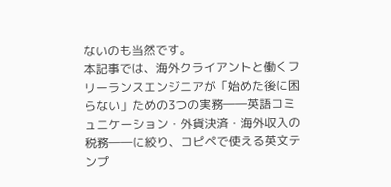ないのも当然です。
本記事では、海外クライアントと働くフリーランスエンジニアが「始めた後に困らない」ための3つの実務――英語コミュニケーション・外貨決済・海外収入の税務――に絞り、コピペで使える英文テンプ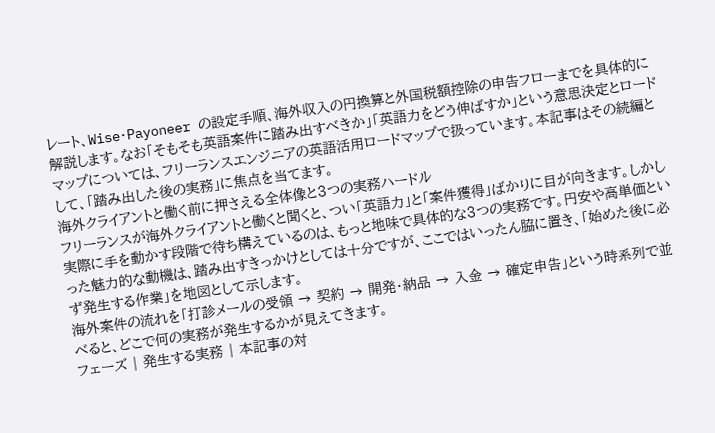レート、Wise・Payoneer の設定手順、海外収入の円換算と外国税額控除の申告フローまでを具体的に解説します。なお「そもそも英語案件に踏み出すべきか」「英語力をどう伸ばすか」という意思決定とロードマップについては、フリーランスエンジニアの英語活用ロードマップで扱っています。本記事はその続編として、「踏み出した後の実務」に焦点を当てます。
海外クライアントと働く前に押さえる全体像と3つの実務ハードル
フリーランスが海外クライアントと働くと聞くと、つい「英語力」と「案件獲得」ばかりに目が向きます。しかし実際に手を動かす段階で待ち構えているのは、もっと地味で具体的な3つの実務です。円安や高単価といった魅力的な動機は、踏み出すきっかけとしては十分ですが、ここではいったん脇に置き、「始めた後に必ず発生する作業」を地図として示します。
海外案件の流れを「打診メールの受領 → 契約 → 開発・納品 → 入金 → 確定申告」という時系列で並べると、どこで何の実務が発生するかが見えてきます。
フェーズ | 発生する実務 | 本記事の対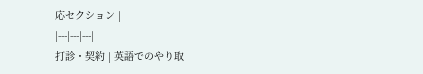応セクション |
|---|---|---|
打診・契約 | 英語でのやり取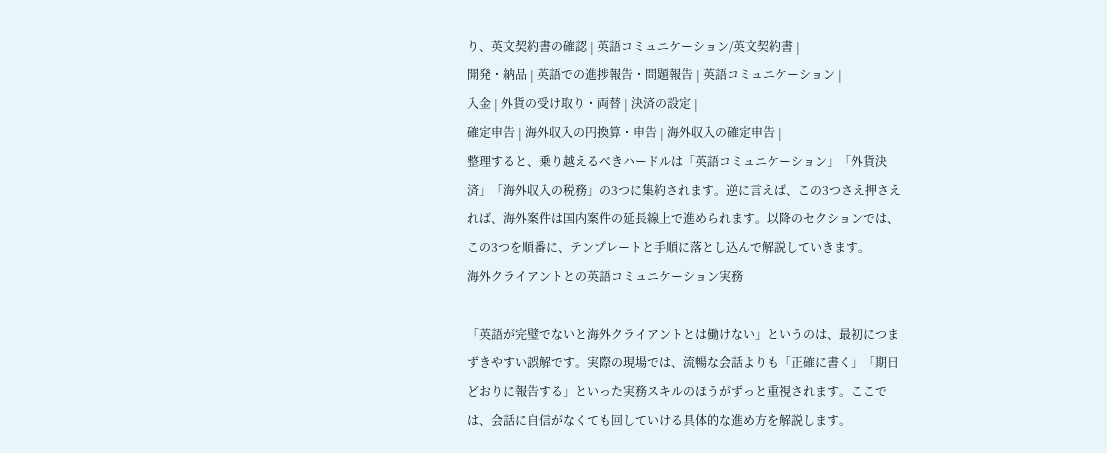り、英文契約書の確認 | 英語コミュニケーション/英文契約書 |
開発・納品 | 英語での進捗報告・問題報告 | 英語コミュニケーション |
入金 | 外貨の受け取り・両替 | 決済の設定 |
確定申告 | 海外収入の円換算・申告 | 海外収入の確定申告 |
整理すると、乗り越えるべきハードルは「英語コミュニケーション」「外貨決済」「海外収入の税務」の3つに集約されます。逆に言えば、この3つさえ押さえれば、海外案件は国内案件の延長線上で進められます。以降のセクションでは、この3つを順番に、テンプレートと手順に落とし込んで解説していきます。
海外クライアントとの英語コミュニケーション実務

「英語が完璧でないと海外クライアントとは働けない」というのは、最初につまずきやすい誤解です。実際の現場では、流暢な会話よりも「正確に書く」「期日どおりに報告する」といった実務スキルのほうがずっと重視されます。ここでは、会話に自信がなくても回していける具体的な進め方を解説します。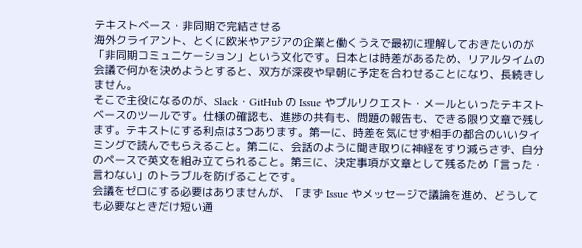テキストベース・非同期で完結させる
海外クライアント、とくに欧米やアジアの企業と働くうえで最初に理解しておきたいのが「非同期コミュニケーション」という文化です。日本とは時差があるため、リアルタイムの会議で何かを決めようとすると、双方が深夜や早朝に予定を合わせることになり、長続きしません。
そこで主役になるのが、Slack・GitHub の Issue やプルリクエスト・メールといったテキストベースのツールです。仕様の確認も、進捗の共有も、問題の報告も、できる限り文章で残します。テキストにする利点は3つあります。第一に、時差を気にせず相手の都合のいいタイミングで読んでもらえること。第二に、会話のように聞き取りに神経をすり減らさず、自分のペースで英文を組み立てられること。第三に、決定事項が文章として残るため「言った・言わない」のトラブルを防げることです。
会議をゼロにする必要はありませんが、「まず Issue やメッセージで議論を進め、どうしても必要なときだけ短い通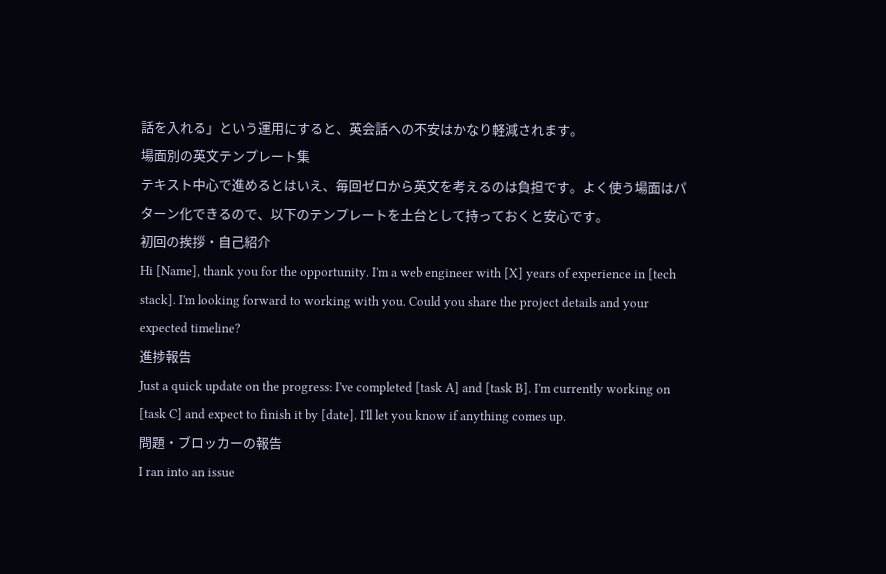話を入れる」という運用にすると、英会話への不安はかなり軽減されます。
場面別の英文テンプレート集
テキスト中心で進めるとはいえ、毎回ゼロから英文を考えるのは負担です。よく使う場面はパターン化できるので、以下のテンプレートを土台として持っておくと安心です。
初回の挨拶・自己紹介
Hi [Name], thank you for the opportunity. I'm a web engineer with [X] years of experience in [tech stack]. I'm looking forward to working with you. Could you share the project details and your expected timeline?
進捗報告
Just a quick update on the progress: I've completed [task A] and [task B]. I'm currently working on [task C] and expect to finish it by [date]. I'll let you know if anything comes up.
問題・ブロッカーの報告
I ran into an issue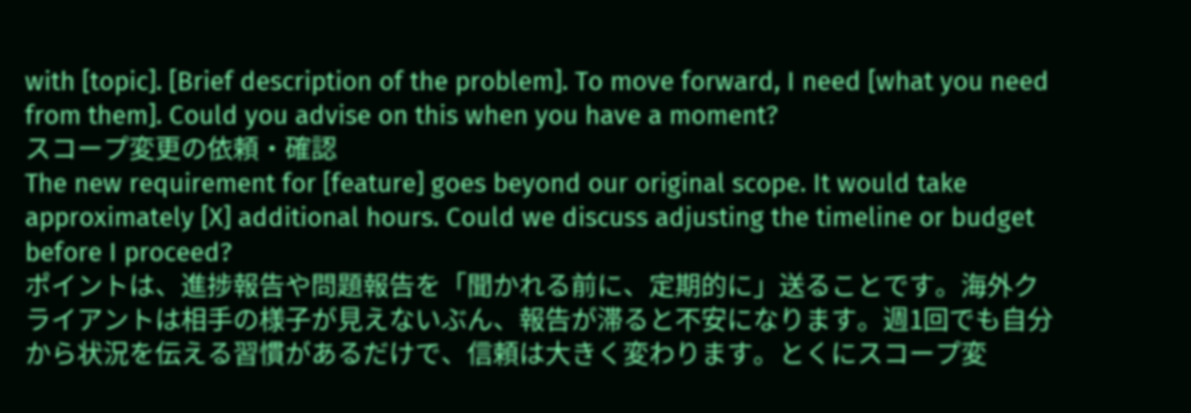with [topic]. [Brief description of the problem]. To move forward, I need [what you need from them]. Could you advise on this when you have a moment?
スコープ変更の依頼・確認
The new requirement for [feature] goes beyond our original scope. It would take approximately [X] additional hours. Could we discuss adjusting the timeline or budget before I proceed?
ポイントは、進捗報告や問題報告を「聞かれる前に、定期的に」送ることです。海外クライアントは相手の様子が見えないぶん、報告が滞ると不安になります。週1回でも自分から状況を伝える習慣があるだけで、信頼は大きく変わります。とくにスコープ変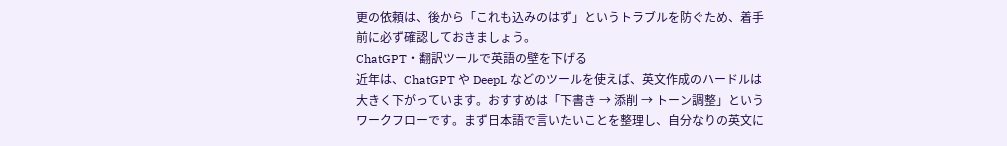更の依頼は、後から「これも込みのはず」というトラブルを防ぐため、着手前に必ず確認しておきましょう。
ChatGPT・翻訳ツールで英語の壁を下げる
近年は、ChatGPT や DeepL などのツールを使えば、英文作成のハードルは大きく下がっています。おすすめは「下書き → 添削 → トーン調整」というワークフローです。まず日本語で言いたいことを整理し、自分なりの英文に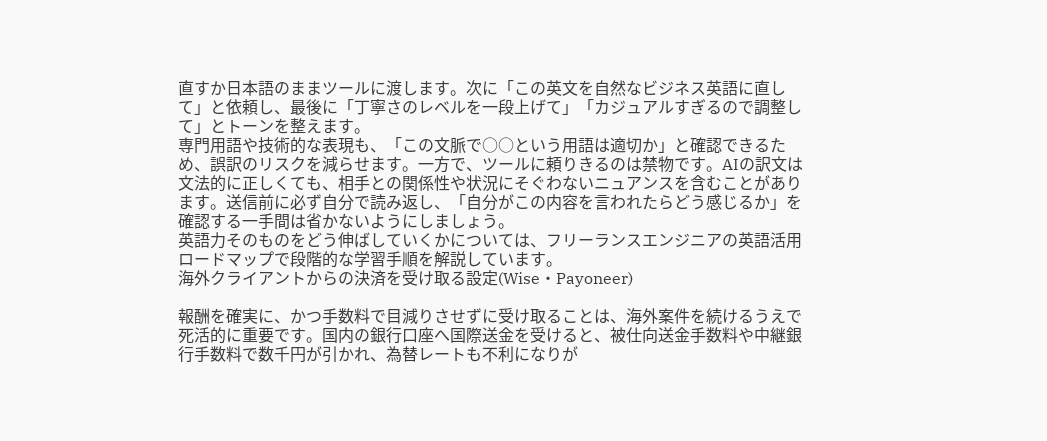直すか日本語のままツールに渡します。次に「この英文を自然なビジネス英語に直して」と依頼し、最後に「丁寧さのレベルを一段上げて」「カジュアルすぎるので調整して」とトーンを整えます。
専門用語や技術的な表現も、「この文脈で○○という用語は適切か」と確認できるため、誤訳のリスクを減らせます。一方で、ツールに頼りきるのは禁物です。AIの訳文は文法的に正しくても、相手との関係性や状況にそぐわないニュアンスを含むことがあります。送信前に必ず自分で読み返し、「自分がこの内容を言われたらどう感じるか」を確認する一手間は省かないようにしましょう。
英語力そのものをどう伸ばしていくかについては、フリーランスエンジニアの英語活用ロードマップで段階的な学習手順を解説しています。
海外クライアントからの決済を受け取る設定(Wise・Payoneer)

報酬を確実に、かつ手数料で目減りさせずに受け取ることは、海外案件を続けるうえで死活的に重要です。国内の銀行口座へ国際送金を受けると、被仕向送金手数料や中継銀行手数料で数千円が引かれ、為替レートも不利になりが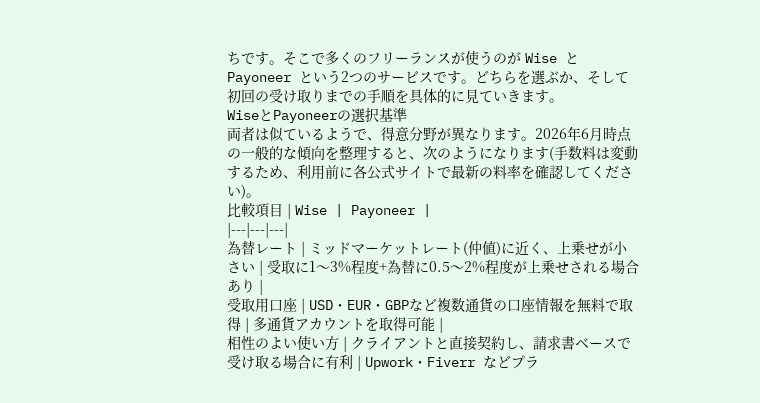ちです。そこで多くのフリーランスが使うのが Wise と Payoneer という2つのサービスです。どちらを選ぶか、そして初回の受け取りまでの手順を具体的に見ていきます。
WiseとPayoneerの選択基準
両者は似ているようで、得意分野が異なります。2026年6月時点の一般的な傾向を整理すると、次のようになります(手数料は変動するため、利用前に各公式サイトで最新の料率を確認してください)。
比較項目 | Wise | Payoneer |
|---|---|---|
為替レート | ミッドマーケットレート(仲値)に近く、上乗せが小さい | 受取に1〜3%程度+為替に0.5〜2%程度が上乗せされる場合あり |
受取用口座 | USD・EUR・GBPなど複数通貨の口座情報を無料で取得 | 多通貨アカウントを取得可能 |
相性のよい使い方 | クライアントと直接契約し、請求書ベースで受け取る場合に有利 | Upwork・Fiverr などプラ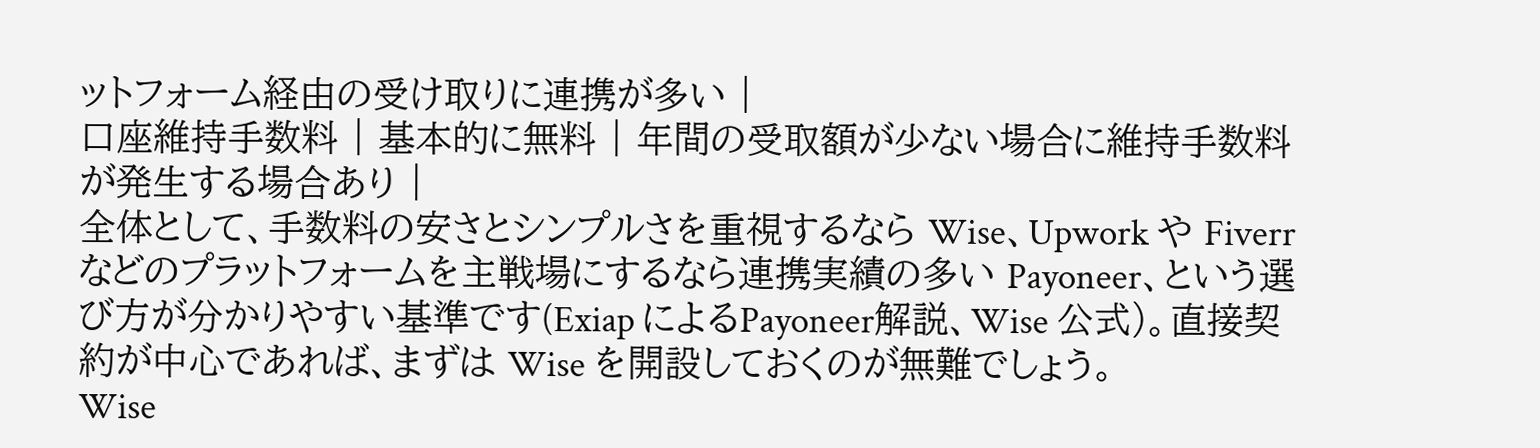ットフォーム経由の受け取りに連携が多い |
口座維持手数料 | 基本的に無料 | 年間の受取額が少ない場合に維持手数料が発生する場合あり |
全体として、手数料の安さとシンプルさを重視するなら Wise、Upwork や Fiverr などのプラットフォームを主戦場にするなら連携実績の多い Payoneer、という選び方が分かりやすい基準です(Exiap によるPayoneer解説、Wise 公式)。直接契約が中心であれば、まずは Wise を開設しておくのが無難でしょう。
Wise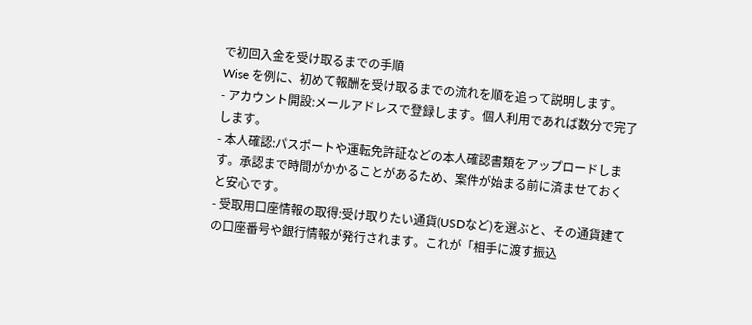で初回入金を受け取るまでの手順
Wise を例に、初めて報酬を受け取るまでの流れを順を追って説明します。
- アカウント開設:メールアドレスで登録します。個人利用であれば数分で完了します。
- 本人確認:パスポートや運転免許証などの本人確認書類をアップロードします。承認まで時間がかかることがあるため、案件が始まる前に済ませておくと安心です。
- 受取用口座情報の取得:受け取りたい通貨(USDなど)を選ぶと、その通貨建ての口座番号や銀行情報が発行されます。これが「相手に渡す振込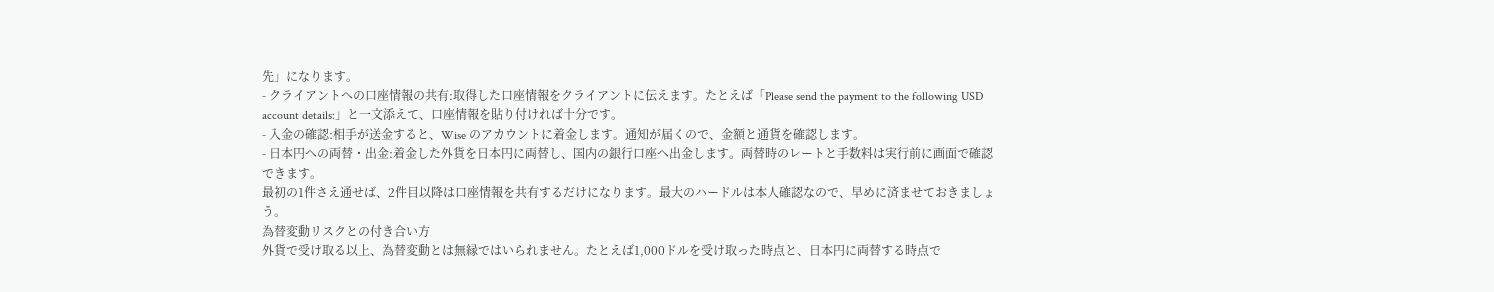先」になります。
- クライアントへの口座情報の共有:取得した口座情報をクライアントに伝えます。たとえば「Please send the payment to the following USD account details:」と一文添えて、口座情報を貼り付ければ十分です。
- 入金の確認:相手が送金すると、Wise のアカウントに着金します。通知が届くので、金額と通貨を確認します。
- 日本円への両替・出金:着金した外貨を日本円に両替し、国内の銀行口座へ出金します。両替時のレートと手数料は実行前に画面で確認できます。
最初の1件さえ通せば、2件目以降は口座情報を共有するだけになります。最大のハードルは本人確認なので、早めに済ませておきましょう。
為替変動リスクとの付き合い方
外貨で受け取る以上、為替変動とは無縁ではいられません。たとえば1,000ドルを受け取った時点と、日本円に両替する時点で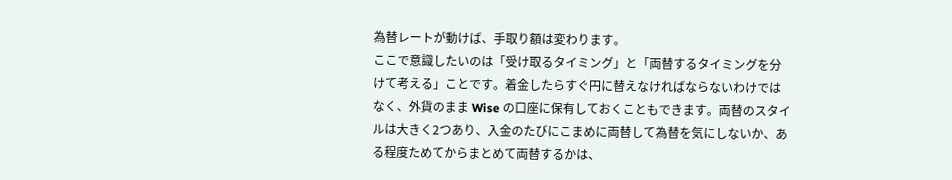為替レートが動けば、手取り額は変わります。
ここで意識したいのは「受け取るタイミング」と「両替するタイミングを分けて考える」ことです。着金したらすぐ円に替えなければならないわけではなく、外貨のまま Wise の口座に保有しておくこともできます。両替のスタイルは大きく2つあり、入金のたびにこまめに両替して為替を気にしないか、ある程度ためてからまとめて両替するかは、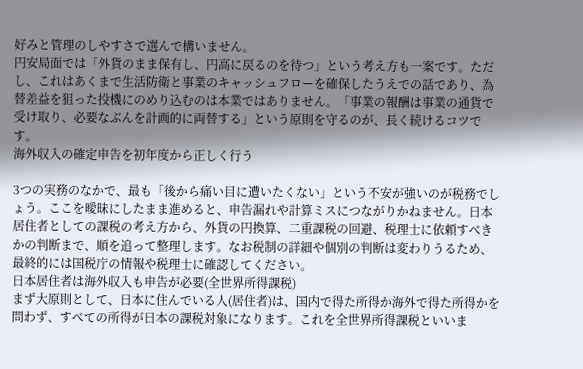好みと管理のしやすさで選んで構いません。
円安局面では「外貨のまま保有し、円高に戻るのを待つ」という考え方も一案です。ただし、これはあくまで生活防衛と事業のキャッシュフローを確保したうえでの話であり、為替差益を狙った投機にのめり込むのは本業ではありません。「事業の報酬は事業の通貨で受け取り、必要なぶんを計画的に両替する」という原則を守るのが、長く続けるコツです。
海外収入の確定申告を初年度から正しく行う

3つの実務のなかで、最も「後から痛い目に遭いたくない」という不安が強いのが税務でしょう。ここを曖昧にしたまま進めると、申告漏れや計算ミスにつながりかねません。日本居住者としての課税の考え方から、外貨の円換算、二重課税の回避、税理士に依頼すべきかの判断まで、順を追って整理します。なお税制の詳細や個別の判断は変わりうるため、最終的には国税庁の情報や税理士に確認してください。
日本居住者は海外収入も申告が必要(全世界所得課税)
まず大原則として、日本に住んでいる人(居住者)は、国内で得た所得か海外で得た所得かを問わず、すべての所得が日本の課税対象になります。これを全世界所得課税といいま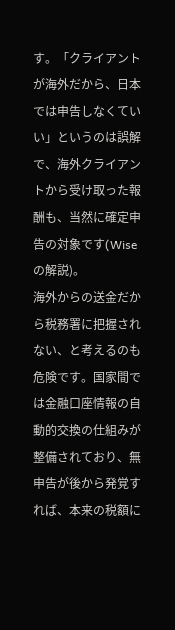す。「クライアントが海外だから、日本では申告しなくていい」というのは誤解で、海外クライアントから受け取った報酬も、当然に確定申告の対象です(Wise の解説)。
海外からの送金だから税務署に把握されない、と考えるのも危険です。国家間では金融口座情報の自動的交換の仕組みが整備されており、無申告が後から発覚すれば、本来の税額に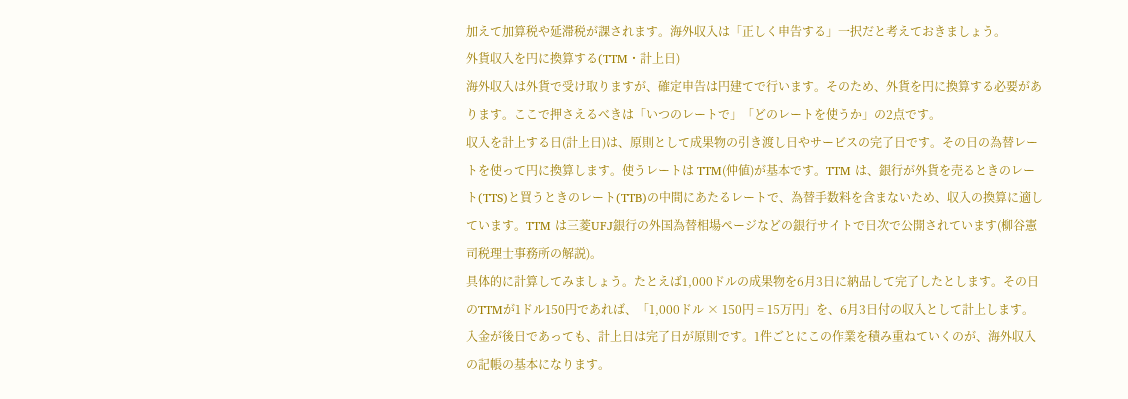加えて加算税や延滞税が課されます。海外収入は「正しく申告する」一択だと考えておきましょう。
外貨収入を円に換算する(TTM・計上日)
海外収入は外貨で受け取りますが、確定申告は円建てで行います。そのため、外貨を円に換算する必要があります。ここで押さえるべきは「いつのレートで」「どのレートを使うか」の2点です。
収入を計上する日(計上日)は、原則として成果物の引き渡し日やサービスの完了日です。その日の為替レートを使って円に換算します。使うレートは TTM(仲値)が基本です。TTM は、銀行が外貨を売るときのレート(TTS)と買うときのレート(TTB)の中間にあたるレートで、為替手数料を含まないため、収入の換算に適しています。TTM は三菱UFJ銀行の外国為替相場ページなどの銀行サイトで日次で公開されています(柳谷憲司税理士事務所の解説)。
具体的に計算してみましょう。たとえば1,000ドルの成果物を6月3日に納品して完了したとします。その日のTTMが1ドル150円であれば、「1,000ドル × 150円 = 15万円」を、6月3日付の収入として計上します。入金が後日であっても、計上日は完了日が原則です。1件ごとにこの作業を積み重ねていくのが、海外収入の記帳の基本になります。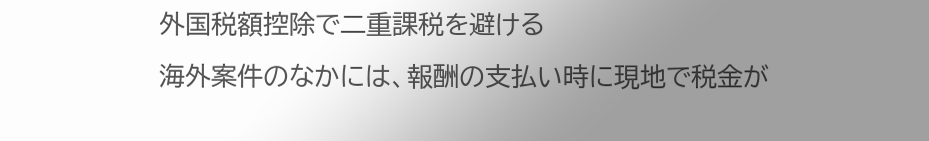外国税額控除で二重課税を避ける
海外案件のなかには、報酬の支払い時に現地で税金が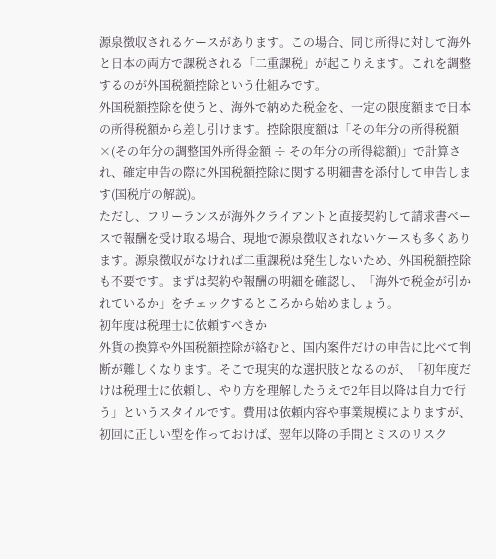源泉徴収されるケースがあります。この場合、同じ所得に対して海外と日本の両方で課税される「二重課税」が起こりえます。これを調整するのが外国税額控除という仕組みです。
外国税額控除を使うと、海外で納めた税金を、一定の限度額まで日本の所得税額から差し引けます。控除限度額は「その年分の所得税額 ×(その年分の調整国外所得金額 ÷ その年分の所得総額)」で計算され、確定申告の際に外国税額控除に関する明細書を添付して申告します(国税庁の解説)。
ただし、フリーランスが海外クライアントと直接契約して請求書ベースで報酬を受け取る場合、現地で源泉徴収されないケースも多くあります。源泉徴収がなければ二重課税は発生しないため、外国税額控除も不要です。まずは契約や報酬の明細を確認し、「海外で税金が引かれているか」をチェックするところから始めましょう。
初年度は税理士に依頼すべきか
外貨の換算や外国税額控除が絡むと、国内案件だけの申告に比べて判断が難しくなります。そこで現実的な選択肢となるのが、「初年度だけは税理士に依頼し、やり方を理解したうえで2年目以降は自力で行う」というスタイルです。費用は依頼内容や事業規模によりますが、初回に正しい型を作っておけば、翌年以降の手間とミスのリスク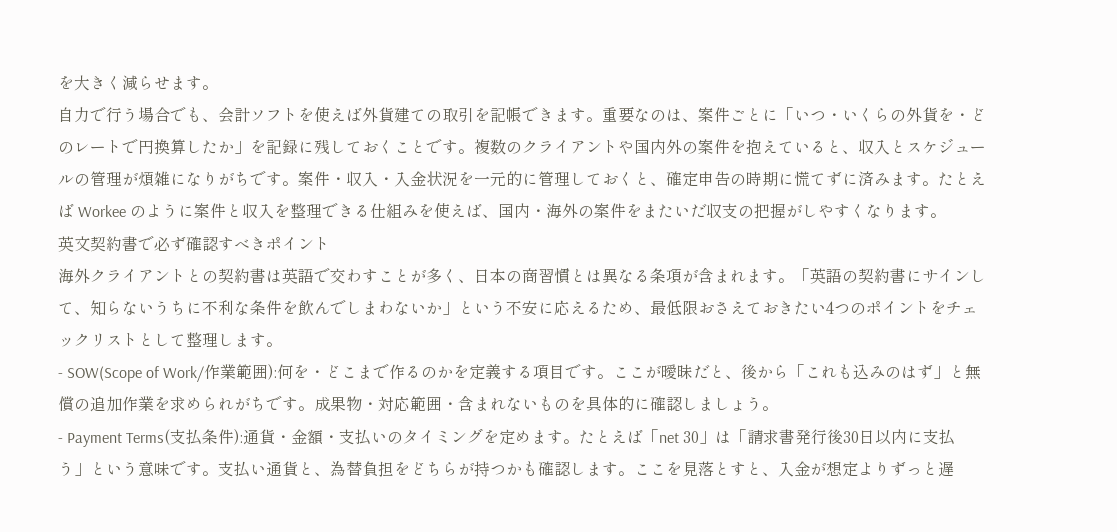を大きく減らせます。
自力で行う場合でも、会計ソフトを使えば外貨建ての取引を記帳できます。重要なのは、案件ごとに「いつ・いくらの外貨を・どのレートで円換算したか」を記録に残しておくことです。複数のクライアントや国内外の案件を抱えていると、収入とスケジュールの管理が煩雑になりがちです。案件・収入・入金状況を一元的に管理しておくと、確定申告の時期に慌てずに済みます。たとえば Workee のように案件と収入を整理できる仕組みを使えば、国内・海外の案件をまたいだ収支の把握がしやすくなります。
英文契約書で必ず確認すべきポイント
海外クライアントとの契約書は英語で交わすことが多く、日本の商習慣とは異なる条項が含まれます。「英語の契約書にサインして、知らないうちに不利な条件を飲んでしまわないか」という不安に応えるため、最低限おさえておきたい4つのポイントをチェックリストとして整理します。
- SOW(Scope of Work/作業範囲):何を・どこまで作るのかを定義する項目です。ここが曖昧だと、後から「これも込みのはず」と無償の追加作業を求められがちです。成果物・対応範囲・含まれないものを具体的に確認しましょう。
- Payment Terms(支払条件):通貨・金額・支払いのタイミングを定めます。たとえば「net 30」は「請求書発行後30日以内に支払う」という意味です。支払い通貨と、為替負担をどちらが持つかも確認します。ここを見落とすと、入金が想定よりずっと遅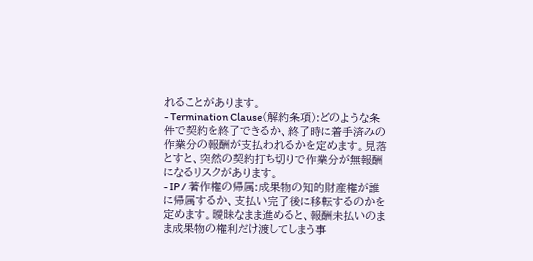れることがあります。
- Termination Clause(解約条項):どのような条件で契約を終了できるか、終了時に着手済みの作業分の報酬が支払われるかを定めます。見落とすと、突然の契約打ち切りで作業分が無報酬になるリスクがあります。
- IP / 著作権の帰属:成果物の知的財産権が誰に帰属するか、支払い完了後に移転するのかを定めます。曖昧なまま進めると、報酬未払いのまま成果物の権利だけ渡してしまう事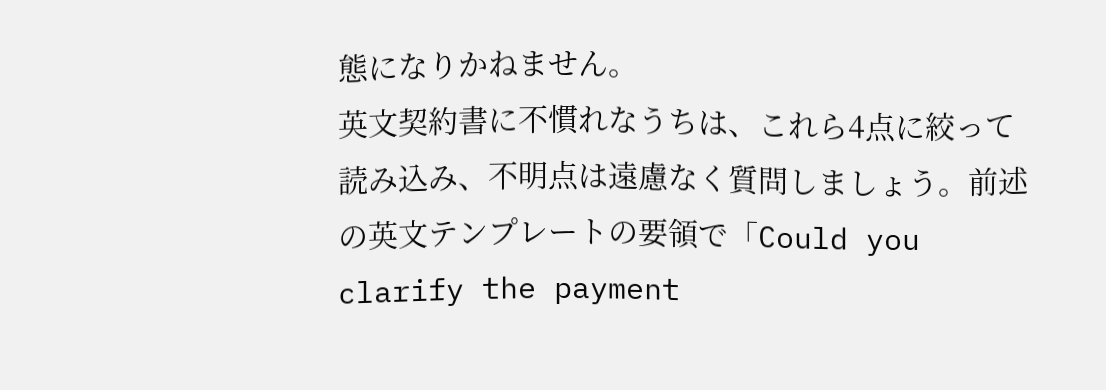態になりかねません。
英文契約書に不慣れなうちは、これら4点に絞って読み込み、不明点は遠慮なく質問しましょう。前述の英文テンプレートの要領で「Could you clarify the payment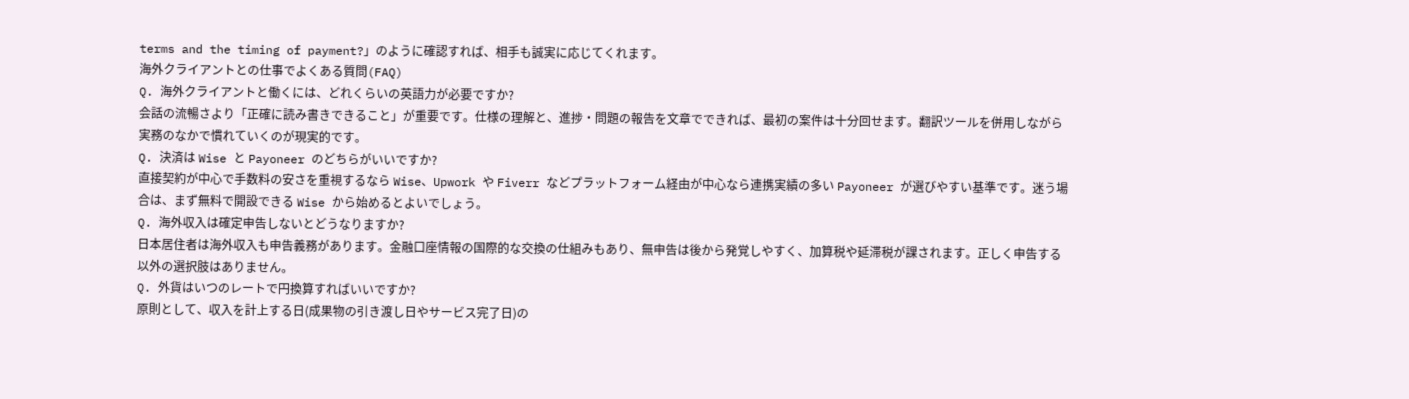terms and the timing of payment?」のように確認すれば、相手も誠実に応じてくれます。
海外クライアントとの仕事でよくある質問(FAQ)
Q. 海外クライアントと働くには、どれくらいの英語力が必要ですか?
会話の流暢さより「正確に読み書きできること」が重要です。仕様の理解と、進捗・問題の報告を文章でできれば、最初の案件は十分回せます。翻訳ツールを併用しながら実務のなかで慣れていくのが現実的です。
Q. 決済は Wise と Payoneer のどちらがいいですか?
直接契約が中心で手数料の安さを重視するなら Wise、Upwork や Fiverr などプラットフォーム経由が中心なら連携実績の多い Payoneer が選びやすい基準です。迷う場合は、まず無料で開設できる Wise から始めるとよいでしょう。
Q. 海外収入は確定申告しないとどうなりますか?
日本居住者は海外収入も申告義務があります。金融口座情報の国際的な交換の仕組みもあり、無申告は後から発覚しやすく、加算税や延滞税が課されます。正しく申告する以外の選択肢はありません。
Q. 外貨はいつのレートで円換算すればいいですか?
原則として、収入を計上する日(成果物の引き渡し日やサービス完了日)の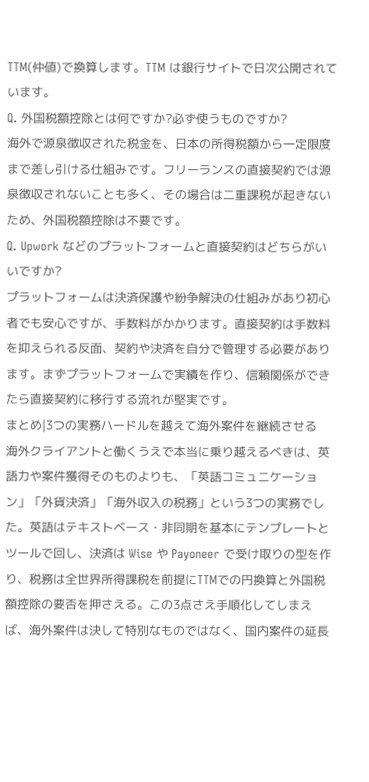TTM(仲値)で換算します。TTM は銀行サイトで日次公開されています。
Q. 外国税額控除とは何ですか?必ず使うものですか?
海外で源泉徴収された税金を、日本の所得税額から一定限度まで差し引ける仕組みです。フリーランスの直接契約では源泉徴収されないことも多く、その場合は二重課税が起きないため、外国税額控除は不要です。
Q. Upwork などのプラットフォームと直接契約はどちらがいいですか?
プラットフォームは決済保護や紛争解決の仕組みがあり初心者でも安心ですが、手数料がかかります。直接契約は手数料を抑えられる反面、契約や決済を自分で管理する必要があります。まずプラットフォームで実績を作り、信頼関係ができたら直接契約に移行する流れが堅実です。
まとめ|3つの実務ハードルを越えて海外案件を継続させる
海外クライアントと働くうえで本当に乗り越えるべきは、英語力や案件獲得そのものよりも、「英語コミュニケーション」「外貨決済」「海外収入の税務」という3つの実務でした。英語はテキストベース・非同期を基本にテンプレートとツールで回し、決済は Wise や Payoneer で受け取りの型を作り、税務は全世界所得課税を前提にTTMでの円換算と外国税額控除の要否を押さえる。この3点さえ手順化してしまえば、海外案件は決して特別なものではなく、国内案件の延長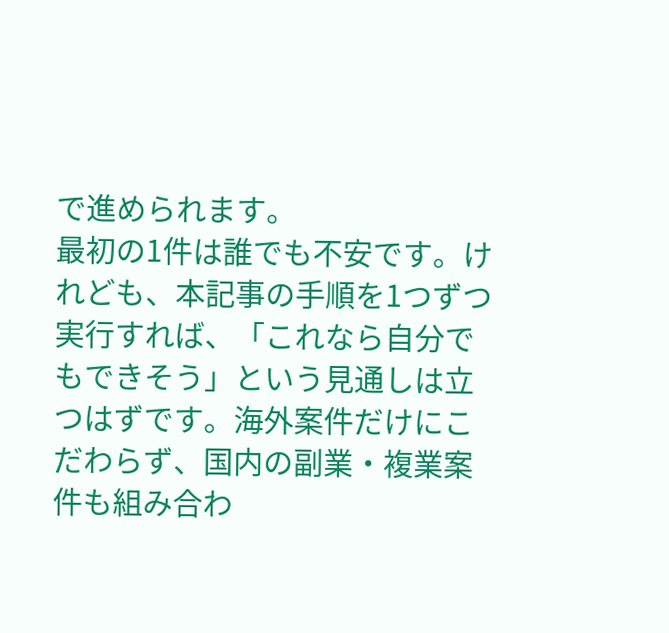で進められます。
最初の1件は誰でも不安です。けれども、本記事の手順を1つずつ実行すれば、「これなら自分でもできそう」という見通しは立つはずです。海外案件だけにこだわらず、国内の副業・複業案件も組み合わ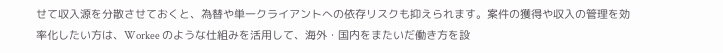せて収入源を分散させておくと、為替や単一クライアントへの依存リスクも抑えられます。案件の獲得や収入の管理を効率化したい方は、Workee のような仕組みを活用して、海外・国内をまたいだ働き方を設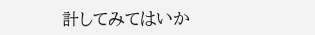計してみてはいか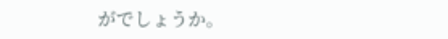がでしょうか。